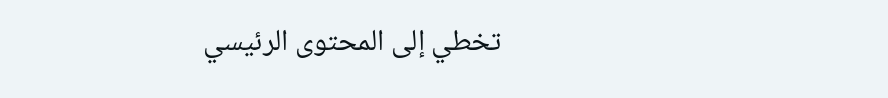تخطي إلى المحتوى الرئيسي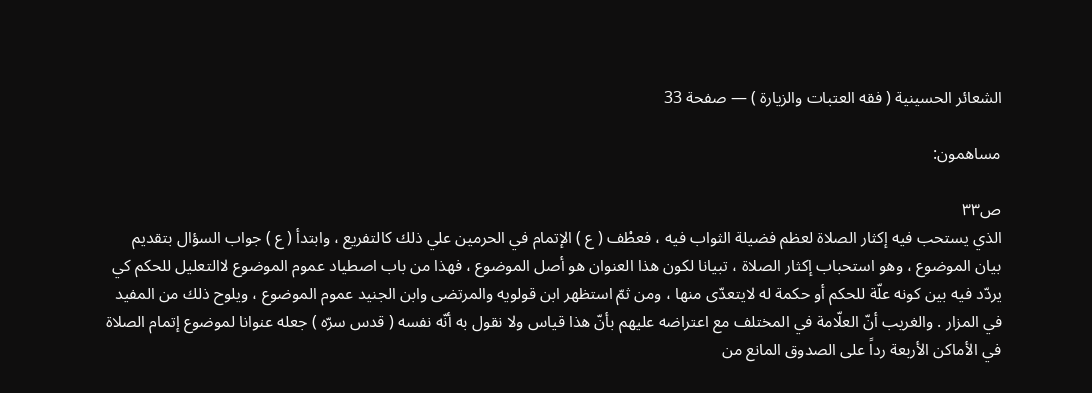الشعائر الحسينية ( فقه العتبات والزيارة ) — صفحة 33

مساهمون:

ص٣٣
الذي يستحب فيه إكثار الصلاة لعظم فضيلة الثواب فيه ، فعطْف ( ع ) الإتمام في الحرمين علي ذلك كالتفريع ، وابتدأ ( ع ) جواب السؤال بتقديم بيان الموضوع ، وهو استحباب إكثار الصلاة ، تبيانا لكون هذا العنوان هو أصل الموضوع ، فهذا من باب اصطياد عموم الموضوع لاالتعليل للحكم كي يردّد فيه بين كونه علّة للحكم أو حكمة له لايتعدّى منها ، ومن ثمّ استظهر ابن قولويه والمرتضى وابن الجنيد عموم الموضوع ، ويلوح ذلك من المفيد في المزار . والغريب أنّ العلّامة في المختلف مع اعتراضه عليهم بأنّ هذا قياس ولا نقول به أنّه نفسه ( قدس سرّه ) جعله عنوانا لموضوع إتمام الصلاة في الأماكن الأربعة رداً على الصدوق المانع من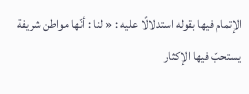الإتمام فيها بقوله استدلالًا عليه : « لنا : أنّها مواطن شريفة يستحبّ فيها الإكثار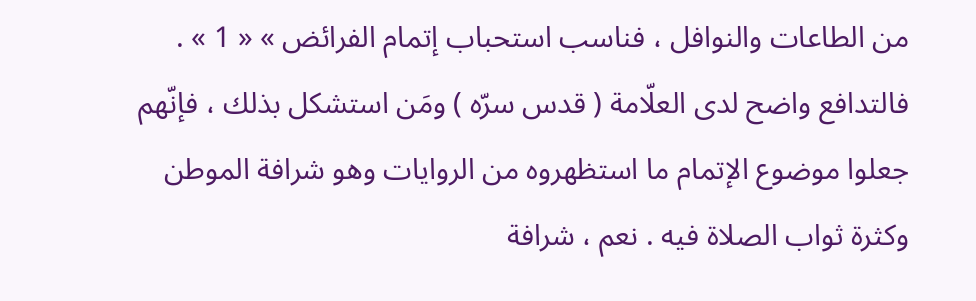من الطاعات والنوافل ، فناسب استحباب إتمام الفرائض » « 1 » . فالتدافع واضح لدى العلّامة ( قدس سرّه ) ومَن استشكل بذلك ، فإنّهم جعلوا موضوع الإتمام ما استظهروه من الروايات وهو شرافة الموطن وكثرة ثواب الصلاة فيه . نعم ، شرافة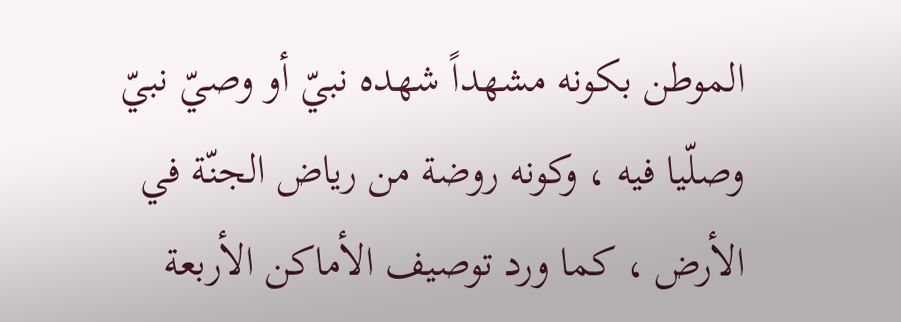الموطن بكونه مشهداً شهده نبيّ أو وصيّ نبيّ وصلّيا فيه ، وكونه روضة من رياض الجنّة في الأرض ، كما ورد توصيف الأماكن الأربعة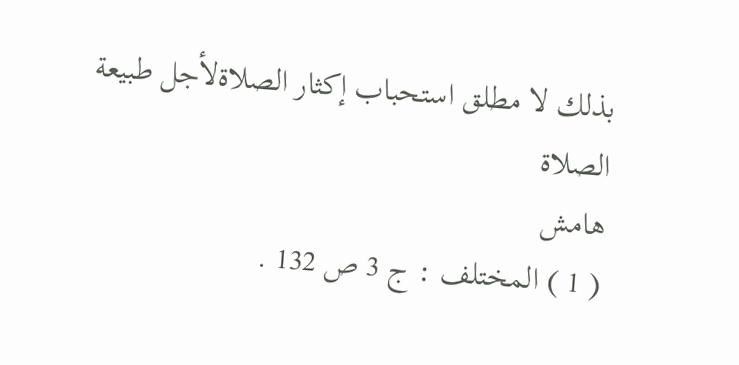بذلك لا مطلق استحباب إكثار الصلاةلأجل طبيعة الصلاة
هامش
( 1 ) المختلف : ج 3 ص 132 .